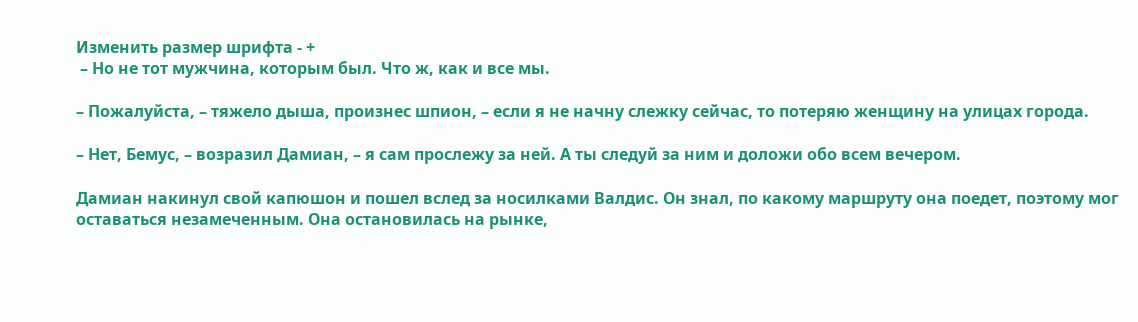Изменить размер шрифта - +
 – Но не тот мужчина, которым был. Что ж, как и все мы.

– Пожалуйста, – тяжело дыша, произнес шпион, – если я не начну слежку сейчас, то потеряю женщину на улицах города.

– Нет, Бемус, – возразил Дамиан, – я сам прослежу за ней. А ты следуй за ним и доложи обо всем вечером.

Дамиан накинул свой капюшон и пошел вслед за носилками Валдис. Он знал, по какому маршруту она поедет, поэтому мог оставаться незамеченным. Она остановилась на рынке,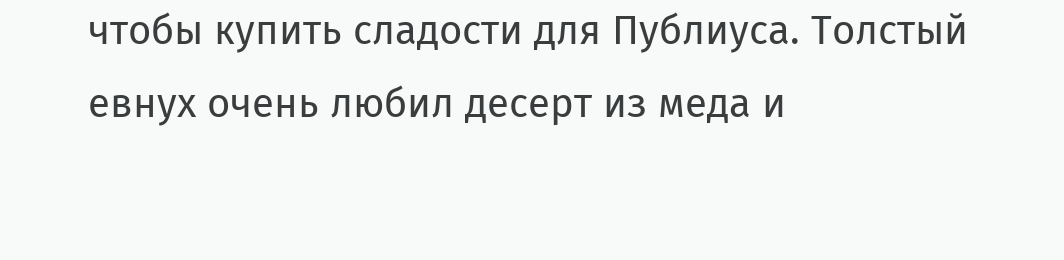чтобы купить сладости для Публиуса. Толстый евнух очень любил десерт из меда и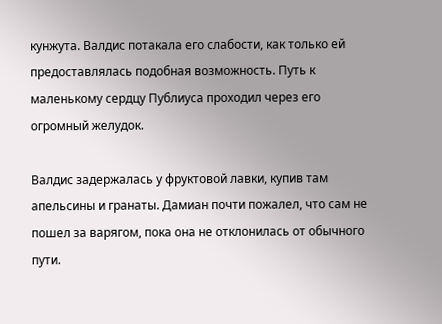кунжута. Валдис потакала его слабости, как только ей предоставлялась подобная возможность. Путь к маленькому сердцу Публиуса проходил через его огромный желудок.

Валдис задержалась у фруктовой лавки, купив там апельсины и гранаты. Дамиан почти пожалел, что сам не пошел за варягом, пока она не отклонилась от обычного пути.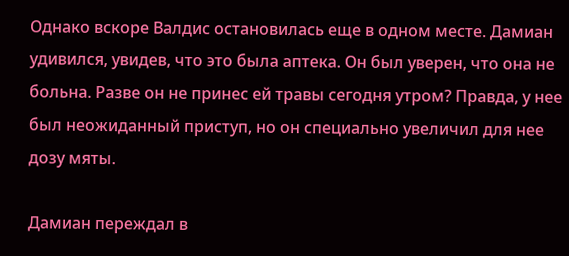Однако вскоре Валдис остановилась еще в одном месте. Дамиан удивился, увидев, что это была аптека. Он был уверен, что она не больна. Разве он не принес ей травы сегодня утром? Правда, у нее был неожиданный приступ, но он специально увеличил для нее дозу мяты.

Дамиан переждал в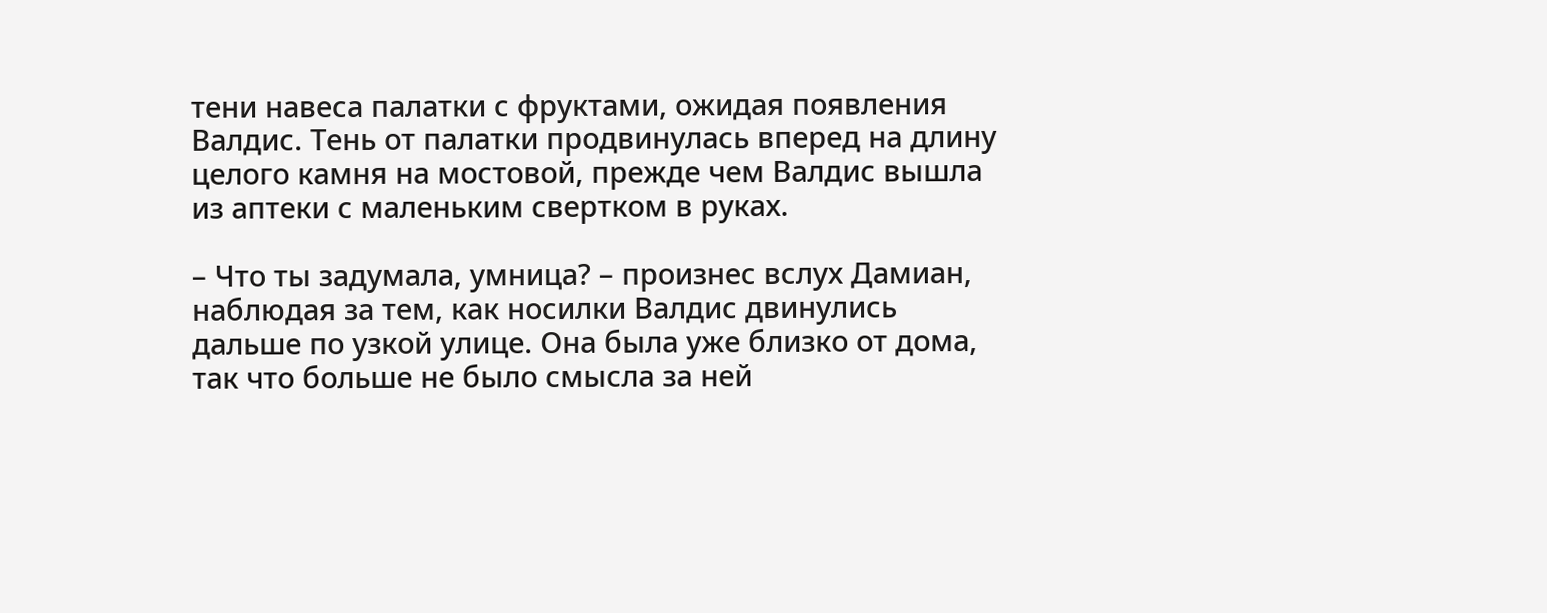тени навеса палатки с фруктами, ожидая появления Валдис. Тень от палатки продвинулась вперед на длину целого камня на мостовой, прежде чем Валдис вышла из аптеки с маленьким свертком в руках.

– Что ты задумала, умница? – произнес вслух Дамиан, наблюдая за тем, как носилки Валдис двинулись дальше по узкой улице. Она была уже близко от дома, так что больше не было смысла за ней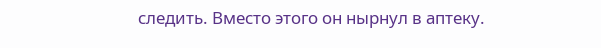следить. Вместо этого он нырнул в аптеку.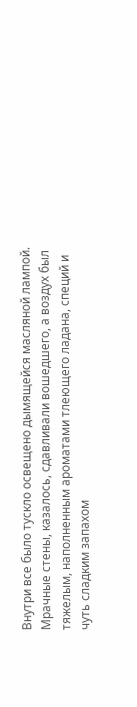Внутри все было тускло освещено дымящейся масляной лампой. Мрачные стены, казалось, сдавливали вошедшего, а воздух был тяжелым, наполненным ароматами тлеющего ладана, специй и чуть сладким запахом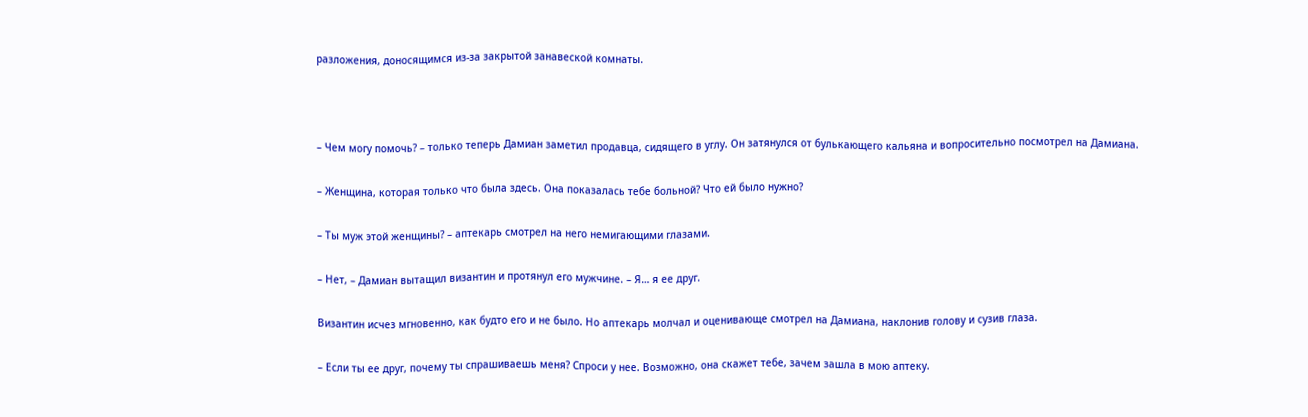разложения, доносящимся из-за закрытой занавеской комнаты.



– Чем могу помочь? – только теперь Дамиан заметил продавца, сидящего в углу. Он затянулся от булькающего кальяна и вопросительно посмотрел на Дамиана.

– Женщина, которая только что была здесь. Она показалась тебе больной? Что ей было нужно?

– Ты муж этой женщины? – аптекарь смотрел на него немигающими глазами.

– Нет, – Дамиан вытащил византин и протянул его мужчине. – Я… я ее друг.

Византин исчез мгновенно, как будто его и не было. Но аптекарь молчал и оценивающе смотрел на Дамиана, наклонив голову и сузив глаза.

– Если ты ее друг, почему ты спрашиваешь меня? Спроси у нее. Возможно, она скажет тебе, зачем зашла в мою аптеку.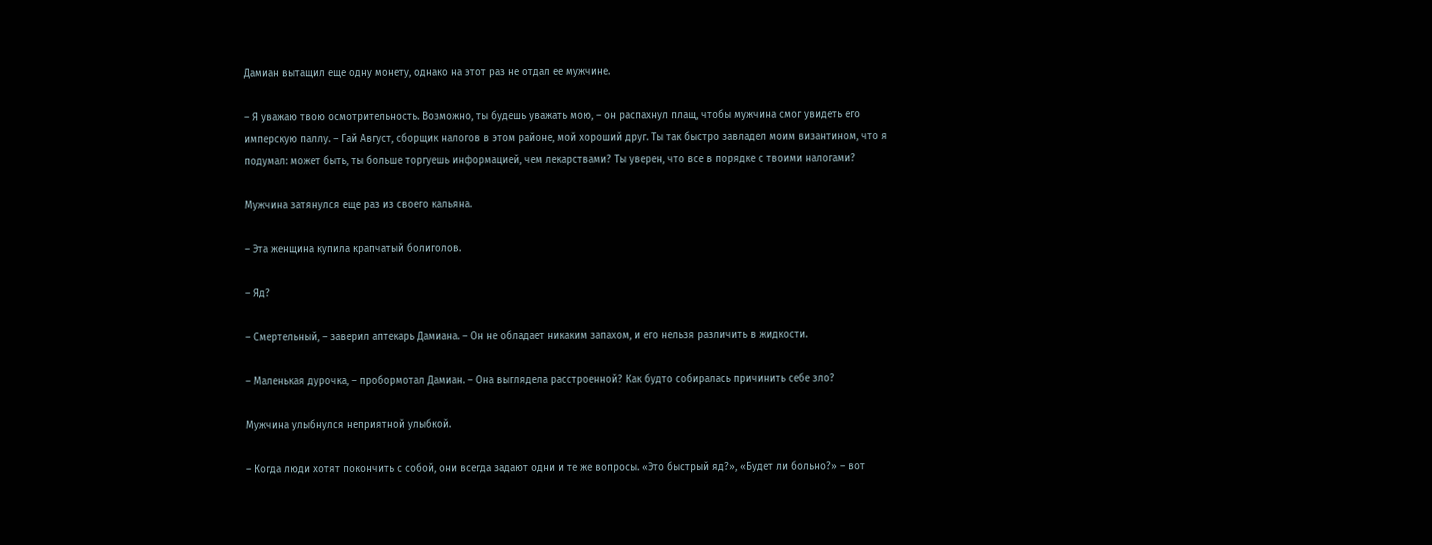Дамиан вытащил еще одну монету, однако на этот раз не отдал ее мужчине.

– Я уважаю твою осмотрительность. Возможно, ты будешь уважать мою, – он распахнул плащ, чтобы мужчина смог увидеть его имперскую паллу. – Гай Август, сборщик налогов в этом районе, мой хороший друг. Ты так быстро завладел моим византином, что я подумал: может быть, ты больше торгуешь информацией, чем лекарствами? Ты уверен, что все в порядке с твоими налогами?

Мужчина затянулся еще раз из своего кальяна.

– Эта женщина купила крапчатый болиголов.

– Яд?

– Смертельный, – заверил аптекарь Дамиана. – Он не обладает никаким запахом, и его нельзя различить в жидкости.

– Маленькая дурочка, – пробормотал Дамиан. – Она выглядела расстроенной? Как будто собиралась причинить себе зло?

Мужчина улыбнулся неприятной улыбкой.

– Когда люди хотят покончить с собой, они всегда задают одни и те же вопросы. «Это быстрый яд?», «Будет ли больно?» – вот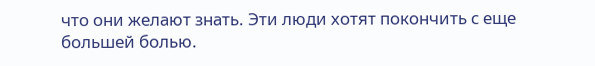что они желают знать. Эти люди хотят покончить с еще большей болью.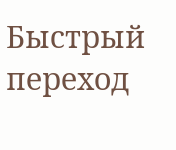Быстрый переход